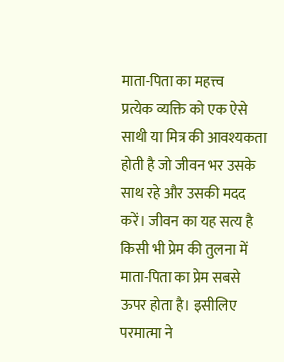माता-पिता का महत्त्व
प्रत्येक व्यक्ति को एक ऐसे साथी या मित्र की आवश्यकता होती है जो जीवन भर उसके साथ रहे और उसकी मदद करें। जीवन का यह सत्य है किसी भी प्रेम की तुलना में माता-पिता का प्रेम सबसे ऊपर होता है। इसीलिए परमात्मा ने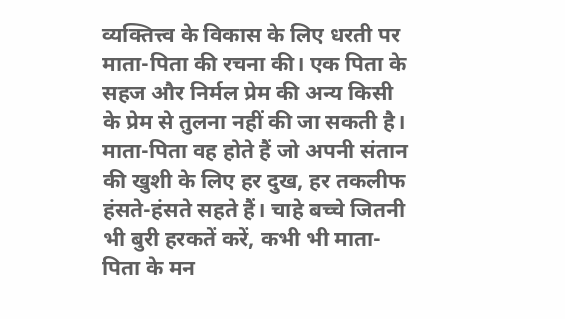व्यक्तित्त्व के विकास के लिए धरती पर माता-पिता की रचना की। एक पिता के सहज और निर्मल प्रेम की अन्य किसी के प्रेम से तुलना नहीं की जा सकती है। माता-पिता वह होते हैं जो अपनी संतान की खुशी के लिए हर दुख, हर तकलीफ हंसते-हंसते सहते हैं। चाहे बच्चे जितनी भी बुरी हरकतें करें, कभी भी माता-पिता के मन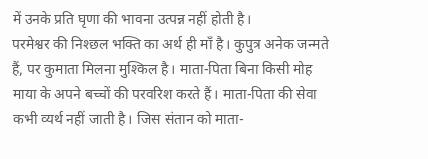में उनके प्रति घृणा की भावना उत्पन्न नहीं होती है।
परमेश्वर की निश्छल भक्ति का अर्थ ही माँ है। कुपुत्र अनेक जन्मते हैं, पर कुमाता मिलना मुश्किल है। माता-पिता बिना किसी मोह माया के अपने बच्चों की परवरिश करते हैं। माता-पिता की सेवा कभी व्यर्थ नहीं जाती है। जिस संतान को माता-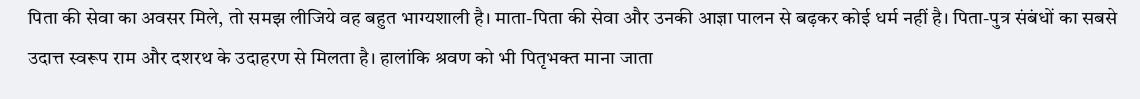पिता की सेवा का अवसर मिले, तो समझ लीजिये वह बहुत भाग्यशाली है। माता-पिता की सेवा और उनकी आज्ञा पालन से बढ़कर कोई धर्म नहीं है। पिता-पुत्र संबंधों का सबसे उदात्त स्वरूप राम और दशरथ के उदाहरण से मिलता है। हालांकि श्रवण को भी पितृभक्त माना जाता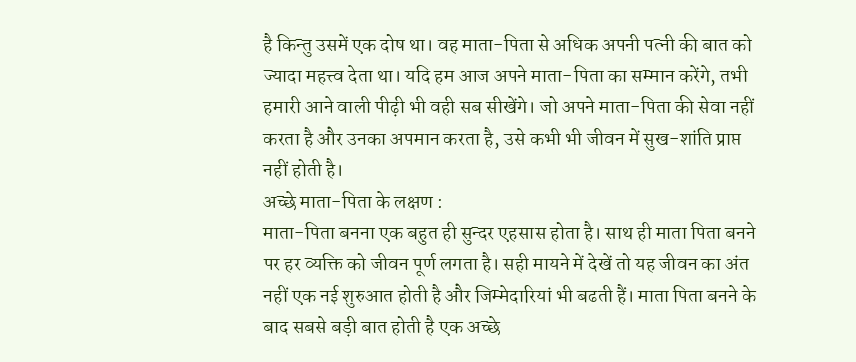है किन्तु उसमें एक दोष था। वह माता-पिता से अधिक अपनी पत्नी की बात को ज्यादा महत्त्व देता था। यदि हम आज अपने माता-पिता का सम्मान करेंगे, तभी हमारी आने वाली पीढ़ी भी वही सब सीखेंगे। जो अपने माता-पिता की सेवा नहीं करता है और उनका अपमान करता है, उसे कभी भी जीवन में सुख-शांति प्राप्त नहीं होती है।
अच्छे माता-पिता के लक्षण :
माता-पिता बनना एक बहुत ही सुन्दर एहसास होता है। साथ ही माता पिता बनने पर हर व्यक्ति को जीवन पूर्ण लगता है। सही मायने में देखें तो यह जीवन का अंत नहीं एक नई शुरुआत होती है और जिम्मेदारियां भी बढती हैं। माता पिता बनने के बाद सबसे बड़ी बात होती है एक अच्छे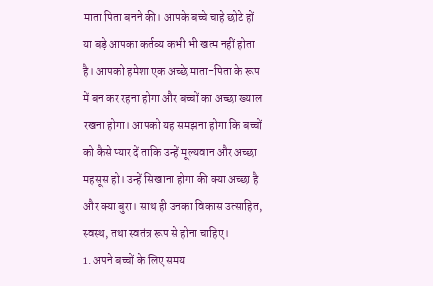माता पिता बनने की। आपके बच्चे चाहे छोटे हों या बड़े आपका कर्तव्य कभी भी खत्म नहीं होता है। आपको हमेशा एक अच्छे माता-पिता के रूप में बन कर रहना होगा और बच्चों का अच्छा ख्याल रखना होगा। आपको यह समझना होगा कि बच्चों को कैसे प्यार दें ताकि उन्हें मूल्यवान और अच्छा महसूस हो। उन्हें सिखाना होगा की क्या अच्छा है और क्या बुरा। साथ ही उनका विकास उत्साहित, स्वस्थ, तथा स्वतंत्र रूप से होना चाहिए।
1. अपने बच्चों के लिए समय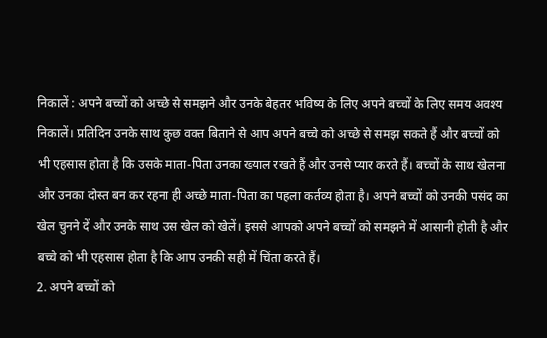निकालें : अपने बच्चों को अच्छे से समझने और उनके बेहतर भविष्य के लिए अपने बच्चों के लिए समय अवश्य निकालें। प्रतिदिन उनके साथ कुछ वक्त बिताने से आप अपने बच्चे को अच्छे से समझ सकते हैं और बच्चों को भी एहसास होता है कि उसके माता-पिता उनका ख्याल रखते हैं और उनसे प्यार करते हैं। बच्चों के साथ खेलना और उनका दोस्त बन कर रहना ही अच्छे माता-पिता का पहला कर्तव्य होता है। अपने बच्चों को उनकी पसंद का खेल चुनने दें और उनके साथ उस खेल को खेलें। इससे आपको अपने बच्चों को समझने में आसानी होती है और बच्चे को भी एहसास होता है कि आप उनकी सही में चिंता करते हैं।
2. अपने बच्चों को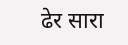ढेर सारा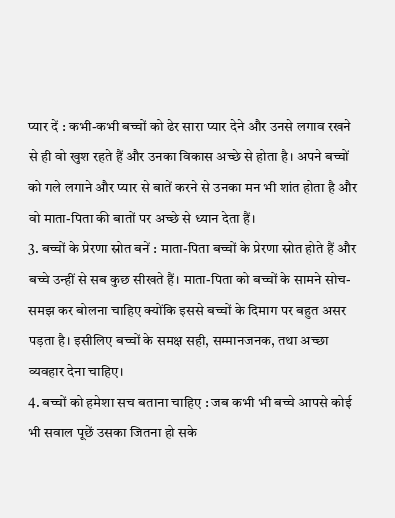प्यार दें : कभी-कभी बच्चों को ढेर सारा प्यार देने और उनसे लगाव रखने से ही वो खुश रहते हैं और उनका विकास अच्छे से होता है। अपने बच्चों को गले लगाने और प्यार से बातें करने से उनका मन भी शांत होता है और वो माता-पिता की बातों पर अच्छे से ध्यान देता हैं।
3. बच्चों के प्रेरणा स्रोत बनें : माता-पिता बच्चों के प्रेरणा स्रोत होते हैं और बच्चे उन्हीं से सब कुछ सीखते हैं। माता-पिता को बच्चों के सामने सोच-समझ कर बोलना चाहिए क्योंकि इससे बच्चों के दिमाग पर बहुत असर पड़ता है। इसीलिए बच्चों के समक्ष सही, सम्मानजनक, तथा अच्छा व्यवहार देना चाहिए।
4. बच्चों को हमेशा सच बताना चाहिए : जब कभी भी बच्चे आपसे कोई भी सवाल पूछें उसका जितना हो सके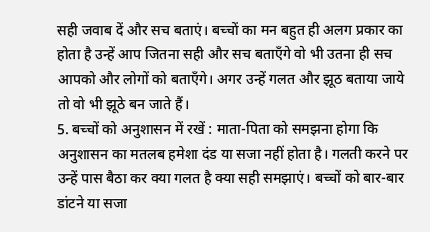सही जवाब दें और सच बताएं। बच्चों का मन बहुत ही अलग प्रकार का होता है उन्हें आप जितना सही और सच बताएँगे वो भी उतना ही सच आपको और लोगों को बताएँगे। अगर उन्हें गलत और झूठ बताया जाये तो वो भी झूठे बन जाते हैं।
5. बच्चों को अनुशासन में रखें : माता-पिता को समझना होगा कि अनुशासन का मतलब हमेशा दंड या सजा नहीं होता है। गलती करने पर उन्हें पास बैठा कर क्या गलत है क्या सही समझाएं। बच्चों को बार-बार डांटने या सजा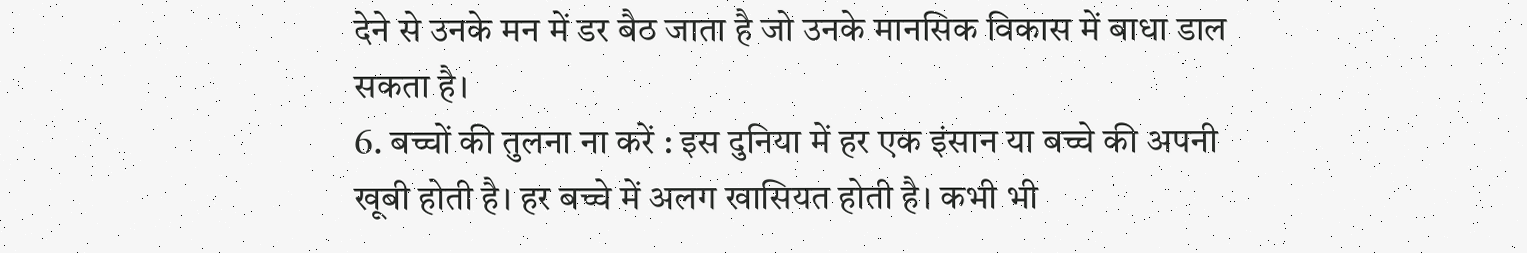देने से उनके मन में डर बैठ जाता है जो उनके मानसिक विकास में बाधा डाल सकता है।
6. बच्चों की तुलना ना करें : इस दुनिया में हर एक इंसान या बच्चे की अपनी खूबी होती है। हर बच्चे में अलग खासियत होती है। कभी भी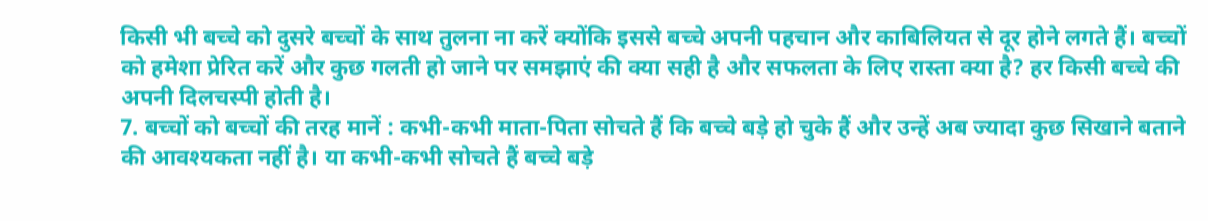किसी भी बच्चे को दुसरे बच्चों के साथ तुलना ना करें क्योंकि इससे बच्चे अपनी पहचान और काबिलियत से दूर होने लगते हैं। बच्चों को हमेशा प्रेरित करें और कुछ गलती हो जाने पर समझाएं की क्या सही है और सफलता के लिए रास्ता क्या है? हर किसी बच्चे की अपनी दिलचस्पी होती है।
7. बच्चों को बच्चों की तरह मानें : कभी-कभी माता-पिता सोचते हैं कि बच्चे बड़े हो चुके हैं और उन्हें अब ज्यादा कुछ सिखाने बताने की आवश्यकता नहीं है। या कभी-कभी सोचते हैं बच्चे बड़े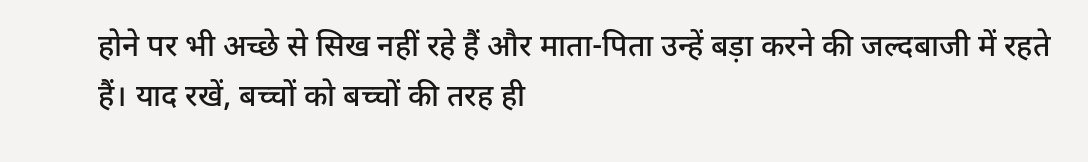होने पर भी अच्छे से सिख नहीं रहे हैं और माता-पिता उन्हें बड़ा करने की जल्दबाजी में रहते हैं। याद रखें, बच्चों को बच्चों की तरह ही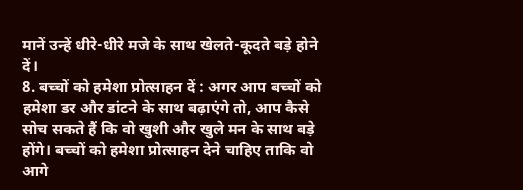मानें उन्हें धीरे-धीरे मजे के साथ खेलते-कूदते बड़े होने दें।
8. बच्चों को हमेशा प्रोत्साहन दें : अगर आप बच्चों को हमेशा डर और डांटने के साथ बढ़ाएंगे तो, आप कैसे सोच सकते हैं कि वो खुशी और खुले मन के साथ बड़े होंगे। बच्चों को हमेशा प्रोत्साहन देने चाहिए ताकि वो आगे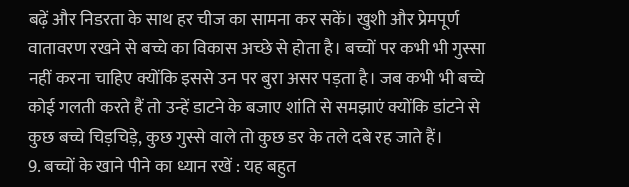बढ़ें और निडरता के साथ हर चीज का सामना कर सकें। खुशी और प्रेमपूर्ण वातावरण रखने से बच्चे का विकास अच्छे से होता है। बच्चों पर कभी भी गुस्सा नहीं करना चाहिए क्योंकि इससे उन पर बुरा असर पड़ता है। जब कभी भी बच्चे कोई गलती करते हैं तो उन्हें डाटने के बजाए शांति से समझाएं क्योंकि डांटने से कुछ बच्चे चिड़चिड़े, कुछ गुस्से वाले तो कुछ डर के तले दबे रह जाते हैं।
9. बच्चों के खाने पीने का ध्यान रखें : यह बहुत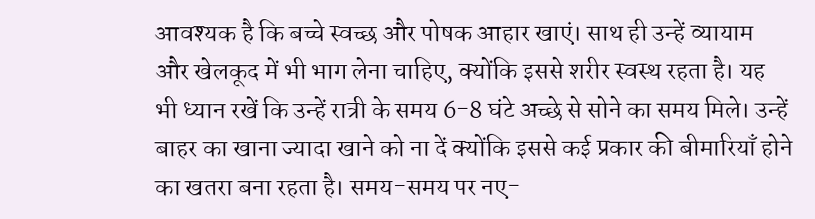आवश्यक है कि बच्चे स्वच्छ और पोषक आहार खाएं। साथ ही उन्हें व्यायाम और खेलकूद में भी भाग लेना चाहिए, क्योंकि इससे शरीर स्वस्थ रहता है। यह भी ध्यान रखें कि उन्हें रात्री के समय 6-8 घंटे अच्छे से सोने का समय मिले। उन्हें बाहर का खाना ज्यादा खाने को ना दें क्योंकि इससे कई प्रकार की बीमारियाँ होने का खतरा बना रहता है। समय-समय पर नए-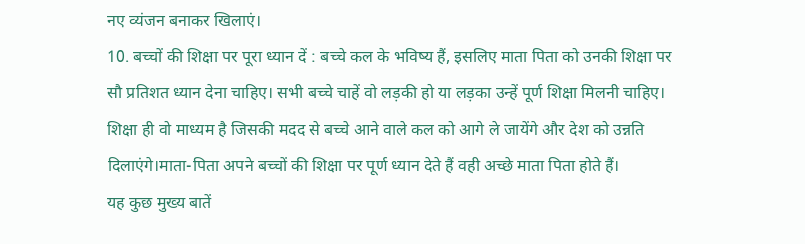नए व्यंजन बनाकर खिलाएं।
10. बच्चों की शिक्षा पर पूरा ध्यान दें : बच्चे कल के भविष्य हैं, इसलिए माता पिता को उनकी शिक्षा पर सौ प्रतिशत ध्यान देना चाहिए। सभी बच्चे चाहें वो लड़की हो या लड़का उन्हें पूर्ण शिक्षा मिलनी चाहिए। शिक्षा ही वो माध्यम है जिसकी मदद से बच्चे आने वाले कल को आगे ले जायेंगे और देश को उन्नति दिलाएंगे।माता-पिता अपने बच्चों की शिक्षा पर पूर्ण ध्यान देते हैं वही अच्छे माता पिता होते हैं।
यह कुछ मुख्य बातें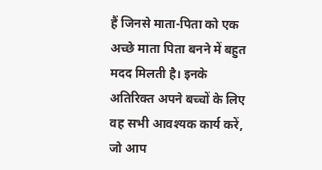हैं जिनसे माता-पिता को एक अच्छे माता पिता बनने में बहुत मदद मिलती है। इनके अतिरिक्त अपने बच्चों के लिए वह सभी आवश्यक कार्य करें, जो आप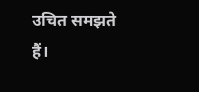उचित समझते हैं।